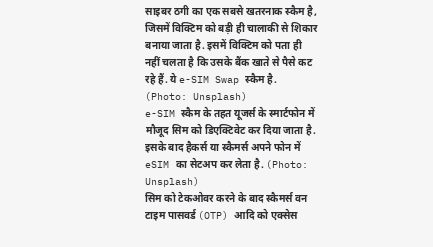साइबर ठगी का एक सबसे खतरनाक स्कैम है, जिसमें विक्टिम को बड़ी ही चालाकी से शिकार बनाया जाता है. इसमें विक्टिम को पता ही नहीं चलता है कि उसके बैंक खाते से पैसे कट रहे हैं. ये e-SIM Swap स्कैम है. (Photo: Unsplash)
e-SIM स्कैम के तहत यूजर्स के स्मार्टफोन में मौजूद सिम को डिएक्टिवेट कर दिया जाता है. इसके बाद हैकर्स या स्कैमर्स अपने फोन में eSIM का सेटअप कर लेता है. (Photo: Unsplash)
सिम को टेकओवर करने के बाद स्कैमर्स वन टाइम पासवर्ड (OTP) आदि को एक्सेस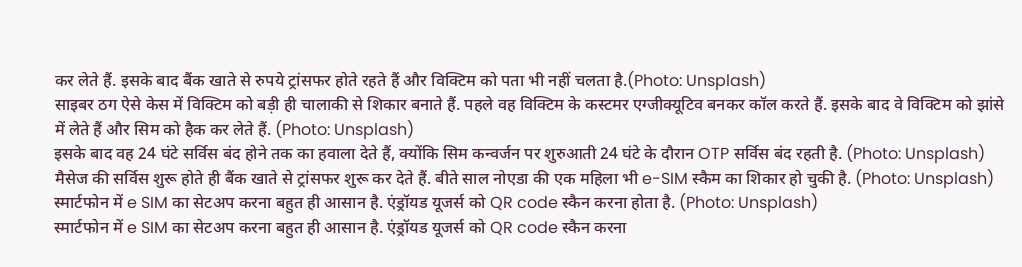कर लेते हैं. इसके बाद बैंक खाते से रुपये ट्रांसफर होते रहते हैं और विक्टिम को पता भी नहीं चलता है.(Photo: Unsplash)
साइबर ठग ऐसे केस में विक्टिम को बड़ी ही चालाकी से शिकार बनाते हैं. पहले वह विक्टिम के कस्टमर एग्जीक्यूटिव बनकर कॉल करते हैं. इसके बाद वे विक्टिम को झांसे में लेते हैं और सिम को हैक कर लेते हैं. (Photo: Unsplash)
इसके बाद वह 24 घंटे सर्विस बंद होने तक का हवाला देते हैं, क्योंकि सिम कन्वर्जन पर शुरुआती 24 घंटे के दौरान OTP सर्विस बंद रहती है. (Photo: Unsplash)
मैसेज की सर्विस शुरू होते ही बैंक खाते से ट्रांसफर शुरू कर देते हैं. बीते साल नोएडा की एक महिला भी e-SIM स्कैम का शिकार हो चुकी है. (Photo: Unsplash)
स्मार्टफोन में e SIM का सेटअप करना बहुत ही आसान है. एंड्रॉयड यूजर्स को QR code स्कैन करना होता है. (Photo: Unsplash)
स्मार्टफोन में e SIM का सेटअप करना बहुत ही आसान है. एंड्रॉयड यूजर्स को QR code स्कैन करना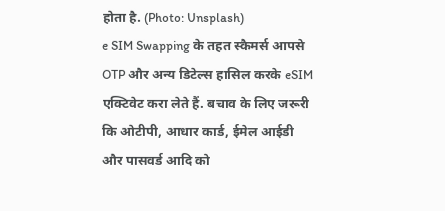होता है. (Photo: Unsplash)
e SIM Swapping के तहत स्कैमर्स आपसे OTP और अन्य डिटेल्स हासिल करके eSIM एक्टिवेट करा लेते हैं. बचाव के लिए जरूरी कि ओटीपी, आधार कार्ड, ईमेल आईडी और पासवर्ड आदि को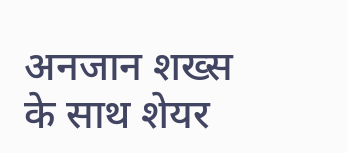अनजान शख्स के साथ शेयर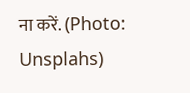ना करें. (Photo: Unsplahs)